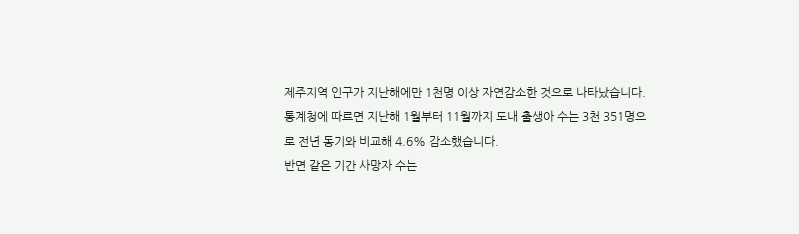제주지역 인구가 지난해에만 1천명 이상 자연감소한 것으로 나타났습니다.
통계청에 따르면 지난해 1월부터 11월까지 도내 출생아 수는 3천 351명으로 전년 동기와 비교해 4.6% 감소했습니다.
반면 같은 기간 사망자 수는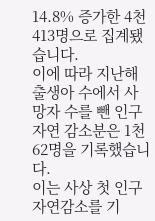14.8% 증가한 4천 413명으로 집계됐습니다.
이에 따라 지난해 출생아 수에서 사망자 수를 뺀 인구 자연 감소분은 1천 62명을 기록했습니다.
이는 사상 첫 인구 자연감소를 기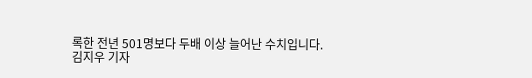록한 전년 501명보다 두배 이상 늘어난 수치입니다.
김지우 기자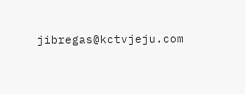jibregas@kctvjeju.com